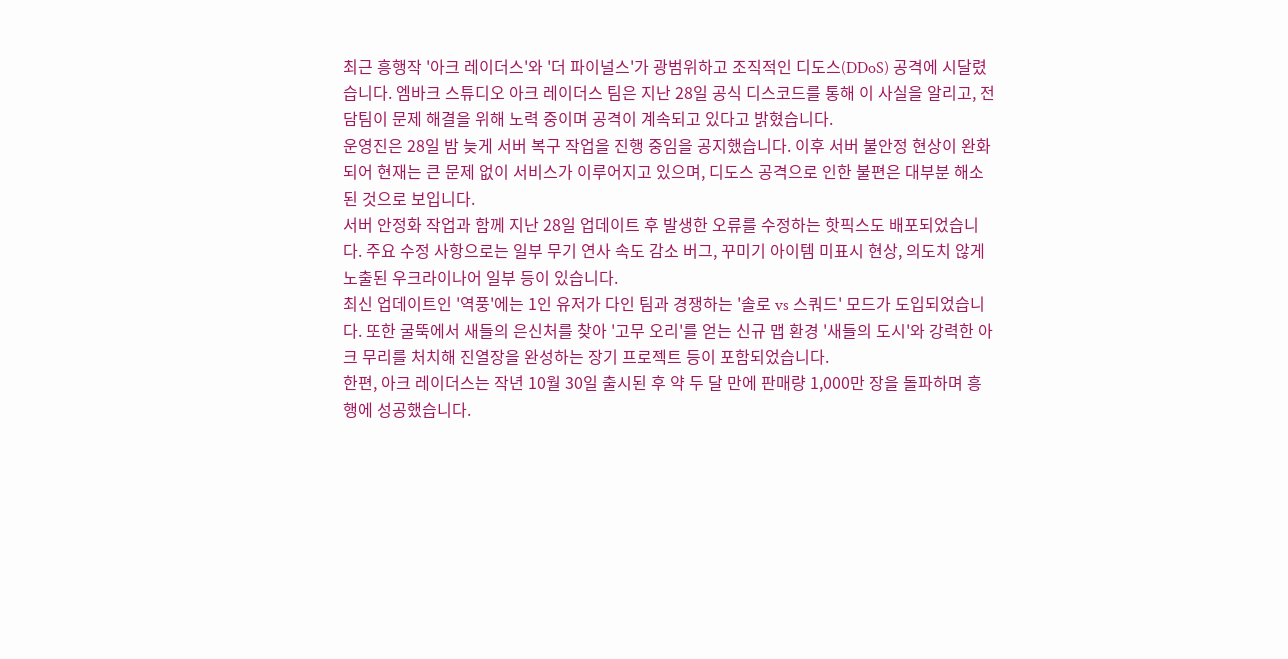최근 흥행작 '아크 레이더스'와 '더 파이널스'가 광범위하고 조직적인 디도스(DDoS) 공격에 시달렸습니다. 엠바크 스튜디오 아크 레이더스 팀은 지난 28일 공식 디스코드를 통해 이 사실을 알리고, 전담팀이 문제 해결을 위해 노력 중이며 공격이 계속되고 있다고 밝혔습니다.
운영진은 28일 밤 늦게 서버 복구 작업을 진행 중임을 공지했습니다. 이후 서버 불안정 현상이 완화되어 현재는 큰 문제 없이 서비스가 이루어지고 있으며, 디도스 공격으로 인한 불편은 대부분 해소된 것으로 보입니다.
서버 안정화 작업과 함께 지난 28일 업데이트 후 발생한 오류를 수정하는 핫픽스도 배포되었습니다. 주요 수정 사항으로는 일부 무기 연사 속도 감소 버그, 꾸미기 아이템 미표시 현상, 의도치 않게 노출된 우크라이나어 일부 등이 있습니다.
최신 업데이트인 '역풍'에는 1인 유저가 다인 팀과 경쟁하는 '솔로 vs 스쿼드' 모드가 도입되었습니다. 또한 굴뚝에서 새들의 은신처를 찾아 '고무 오리'를 얻는 신규 맵 환경 '새들의 도시'와 강력한 아크 무리를 처치해 진열장을 완성하는 장기 프로젝트 등이 포함되었습니다.
한편, 아크 레이더스는 작년 10월 30일 출시된 후 약 두 달 만에 판매량 1,000만 장을 돌파하며 흥행에 성공했습니다.